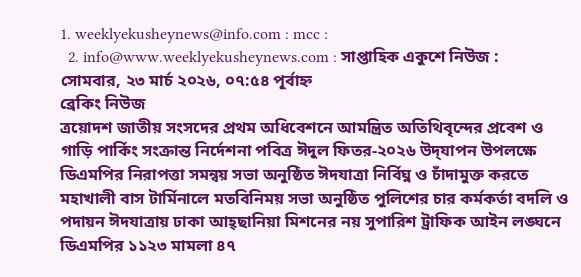1. weeklyekusheynews@info.com : mcc :
  2. info@www.weeklyekusheynews.com : সাপ্তাহিক একুশে নিউজ :
সোমবার, ২৩ মার্চ ২০২৬, ০৭:৫৪ পূর্বাহ্ন
ব্রেকিং নিউজ
ত্রয়োদশ জাতীয় সংসদের প্রথম অধিবেশনে আমন্ত্রিত অতিথিবৃন্দের প্রবেশ ও গাড়ি পার্কিং সংক্রান্ত নির্দেশনা পবিত্র ঈদুল ফিতর-২০২৬ উদ্‌যাপন উপলক্ষে ডিএমপির নিরাপত্তা সমন্বয় সভা অনুষ্ঠিত ঈদযাত্রা নির্বিঘ্ন ও চাঁদামুক্ত করতে মহাখালী বাস টার্মিনালে মতবিনিময় সভা অনুষ্ঠিত পুলিশের চার কর্মকর্তা বদলি ও পদায়ন ঈদযাত্রায় ঢাকা আহ্ছানিয়া মিশনের নয় সুপারিশ ট্রাফিক আইন লঙ্ঘনে ডিএমপির ১১২৩ মামলা ৪৭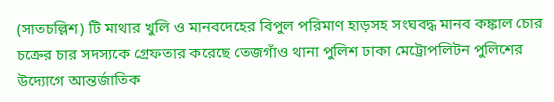(সাতচল্লিশ) টি মাথার খুলি ও মানবদেহের বিপুল পরিমাণ হাড়সহ সংঘবদ্ধ মানব কঙ্কাল চোর চক্রের চার সদস্যকে গ্রেফতার করেছে তেজগাঁও থানা পুলিশ ঢাকা মেট্রোপলিটন পুলিশের উদ্যোগে আন্তর্জাতিক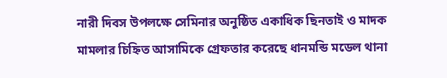নারী দিবস উপলক্ষে সেমিনার অনুষ্ঠিত একাধিক ছিনতাই ও মাদক মামলার চিহ্নিত আসামিকে গ্রেফতার করেছে ধানমন্ডি মডেল থানা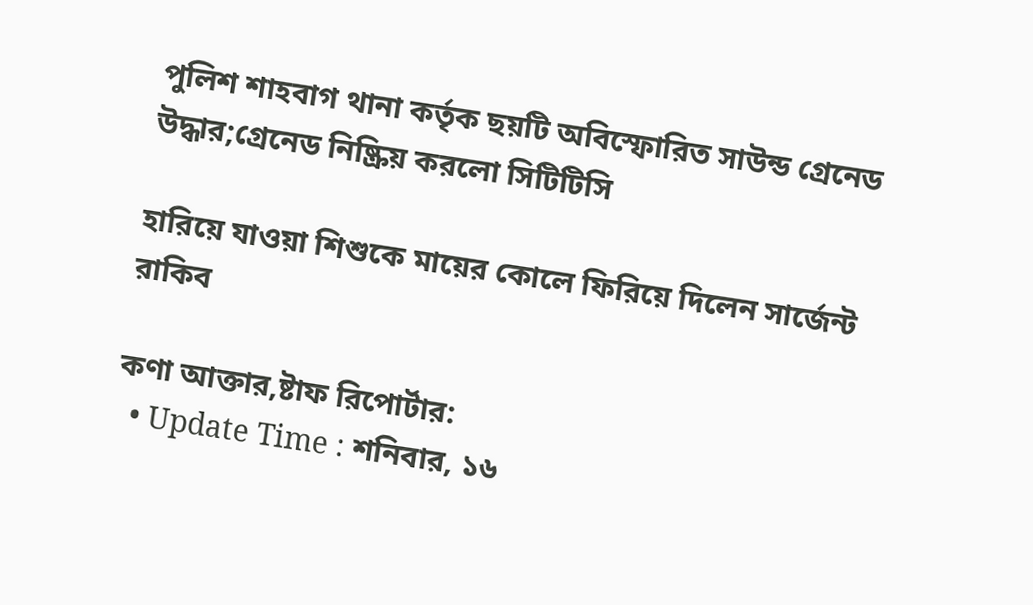পুলিশ শাহবাগ থানা কর্তৃক ছয়টি অবিস্ফোরিত সাউন্ড গ্রেনেড উদ্ধার;গ্রেনেড নিষ্ক্রিয় করলো সিটিটিসি

হারিয়ে যাওয়া শিশুকে মায়ের কোলে ফিরিয়ে দিলেন সার্জেন্ট রাকিব

কণা আক্তার,ষ্টাফ রিপোর্টার:
  • Update Time : শনিবার, ১৬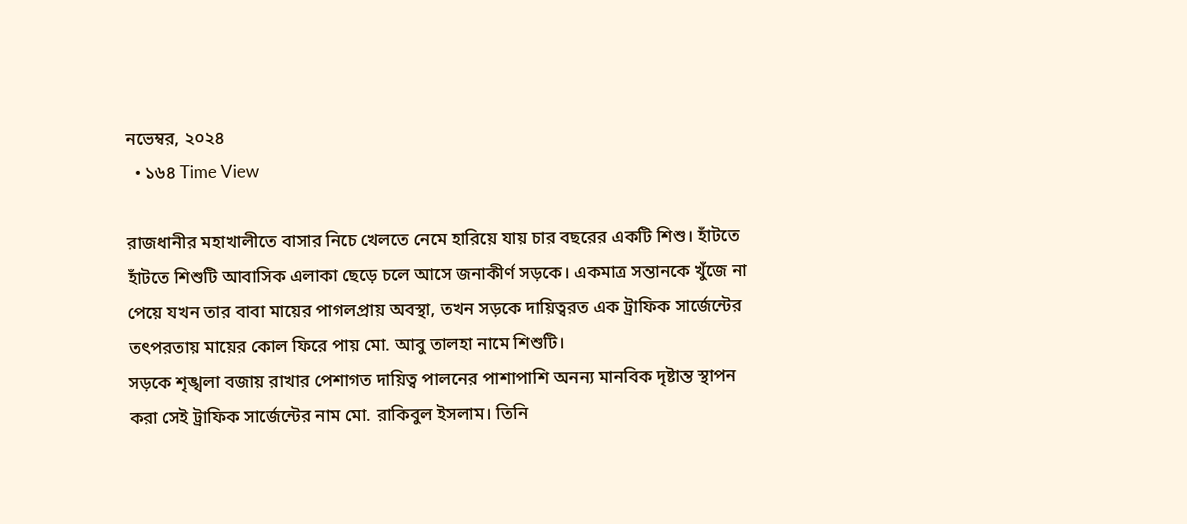নভেম্বর, ২০২৪
  • ১৬৪ Time View

রাজধানীর মহাখালীতে বাসার নিচে খেলতে নেমে হারিয়ে যায় চার বছরের একটি শিশু। হাঁটতে হাঁটতে শিশুটি আবাসিক এলাকা ছেড়ে চলে আসে জনাকীর্ণ সড়কে। একমাত্র সন্তানকে খুঁজে না পেয়ে যখন তার বাবা মায়ের পাগলপ্রায় অবস্থা, তখন সড়কে দায়িত্বরত এক ট্রাফিক সার্জেন্টের তৎপরতায় মায়ের কোল ফিরে পায় মো. আবু তালহা নামে শিশুটি।
সড়কে শৃঙ্খলা বজায় রাখার পেশাগত দায়িত্ব পালনের পাশাপাশি অনন্য মানবিক দৃষ্টান্ত স্থাপন করা সেই ট্রাফিক সার্জেন্টের নাম মো. রাকিবুল ইসলাম। তিনি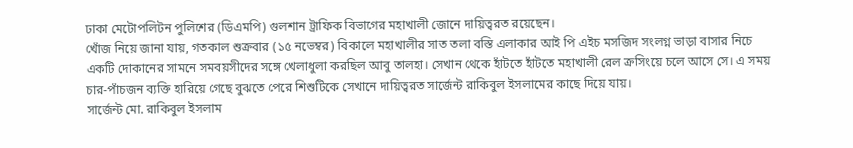ঢাকা মেটোপলিটন পুলিশের (ডিএমপি) গুলশান ট্রাফিক বিভাগের মহাখালী জোনে দায়িত্বরত রয়েছেন।
খোঁজ নিয়ে জানা যায়, গতকাল শুক্রবার (১৫ নভেম্বর) বিকালে মহাখালীর সাত তলা বস্তি এলাকার আই পি এইচ মসজিদ সংলগ্ন ভাড়া বাসার নিচে একটি দোকানের সামনে সমবয়সীদের সঙ্গে খেলাধুলা করছিল আবু তালহা। সেখান থেকে হাঁটতে হাঁটতে মহাখালী রেল ক্রসিংয়ে চলে আসে সে। এ সময় চার-পাঁচজন ব্যক্তি হারিয়ে গেছে বুঝতে পেরে শিশুটিকে সেখানে দায়িত্বরত সার্জেন্ট রাকিবুল ইসলামের কাছে দিয়ে যায়।
সার্জেন্ট মো. রাকিবুল ইসলাম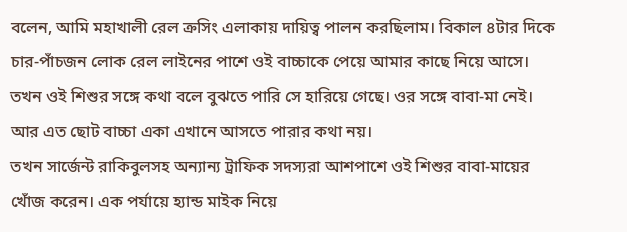বলেন, আমি মহাখালী রেল ক্রসিং এলাকায় দায়িত্ব পালন করছিলাম। বিকাল ৪টার দিকে চার-পাঁচজন লোক রেল লাইনের পাশে ওই বাচ্চাকে পেয়ে আমার কাছে নিয়ে আসে। তখন ওই শিশুর সঙ্গে কথা বলে বুঝতে পারি সে হারিয়ে গেছে। ওর সঙ্গে বাবা-মা নেই। আর এত ছোট বাচ্চা একা এখানে আসতে পারার কথা নয়।
তখন সার্জেন্ট রাকিবুলসহ অন্যান্য ট্রাফিক সদস্যরা আশপাশে ওই শিশুর বাবা-মায়ের খোঁজ করেন। এক পর্যায়ে হ্যান্ড মাইক নিয়ে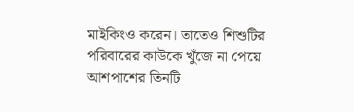মাইকিংও করেন। তাতেও শিশুটির পরিবারের কাউকে খুঁজে না পেয়ে আশপাশের তিনটি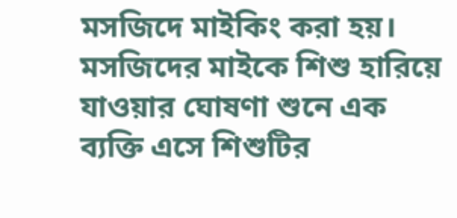মসজিদে মাইকিং করা হয়। মসজিদের মাইকে শিশু হারিয়ে যাওয়ার ঘোষণা শুনে এক ব্যক্তি এসে শিশুটির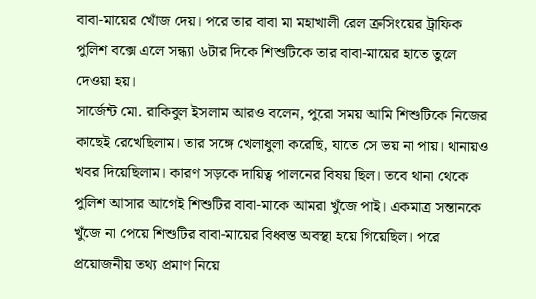বাবা-মায়ের খোঁজ দেয়। পরে তার বাবা মা মহাখালী রেল ক্রসিংয়ের ট্রাফিক পুলিশ বক্সে এলে সন্ধ্যা ৬টার দিকে শিশুটিকে তার বাবা-মায়ের হাতে তুলে দেওয়া হয়।
সার্জেন্ট মো. রাকিবুল ইসলাম আরও বলেন, পুরো সময় আমি শিশুটিকে নিজের কাছেই রেখেছিলাম। তার সঙ্গে খেলাধুলা করেছি, যাতে সে ভয় না পায়। থানায়ও খবর দিয়েছিলাম। কারণ সড়কে দায়িত্ব পালনের বিষয় ছিল। তবে থানা থেকে পুলিশ আসার আগেই শিশুটির বাবা-মাকে আমরা খুঁজে পাই। একমাত্র সন্তানকে খুঁজে না পেয়ে শিশুটির বাবা-মায়ের বিধ্বস্ত অবস্থা হয়ে গিয়েছিল। পরে প্রয়োজনীয় তথ্য প্রমাণ নিয়ে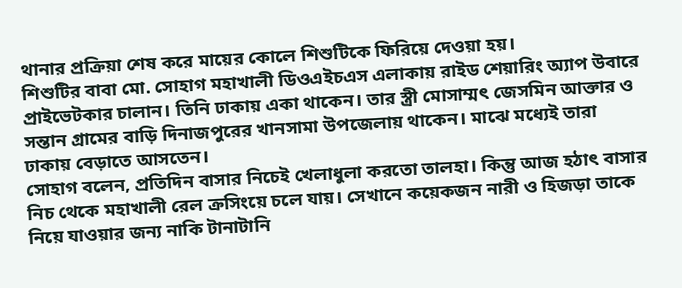থানার প্রক্রিয়া শেষ করে মায়ের কোলে শিশুটিকে ফিরিয়ে দেওয়া হয়।
শিশুটির বাবা মো. সোহাগ মহাখালী ডিওএইচএস এলাকায় রাইড শেয়ারিং অ্যাপ উবারে প্রাইভেটকার চালান। তিনি ঢাকায় একা থাকেন। তার স্ত্রী মোসাম্মৎ জেসমিন আক্তার ও সন্তান গ্রামের বাড়ি দিনাজপুরের খানসামা উপজেলায় থাকেন। মাঝে মধ্যেই তারা ঢাকায় বেড়াতে আসতেন।
সোহাগ বলেন, প্রতিদিন বাসার নিচেই খেলাধুলা করতো তালহা। কিন্তু আজ হঠাৎ বাসার নিচ থেকে মহাখালী রেল ক্রসিংয়ে চলে যায়। সেখানে কয়েকজন নারী ও হিজড়া তাকে নিয়ে যাওয়ার জন্য নাকি টানাটানি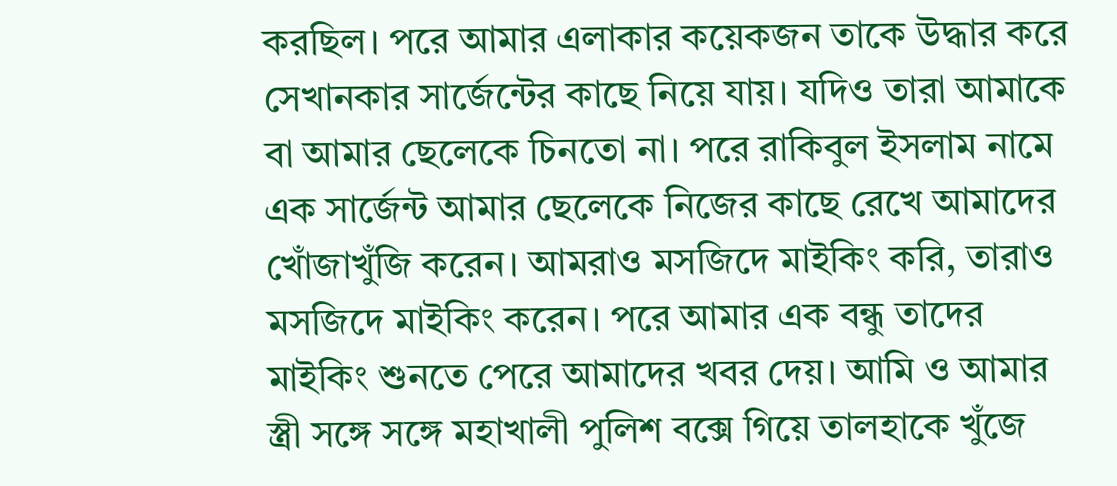করছিল। পরে আমার এলাকার কয়েকজন তাকে উদ্ধার করে সেখানকার সার্জেন্টের কাছে নিয়ে যায়। যদিও তারা আমাকে বা আমার ছেলেকে চিনতো না। পরে রাকিবুল ইসলাম নামে এক সার্জেন্ট আমার ছেলেকে নিজের কাছে রেখে আমাদের খোঁজাখুঁজি করেন। আমরাও মসজিদে মাইকিং করি, তারাও মসজিদে মাইকিং করেন। পরে আমার এক বন্ধু তাদের মাইকিং শুনতে পেরে আমাদের খবর দেয়। আমি ও আমার স্ত্রী সঙ্গে সঙ্গে মহাখালী পুলিশ বক্সে গিয়ে তালহাকে খুঁজে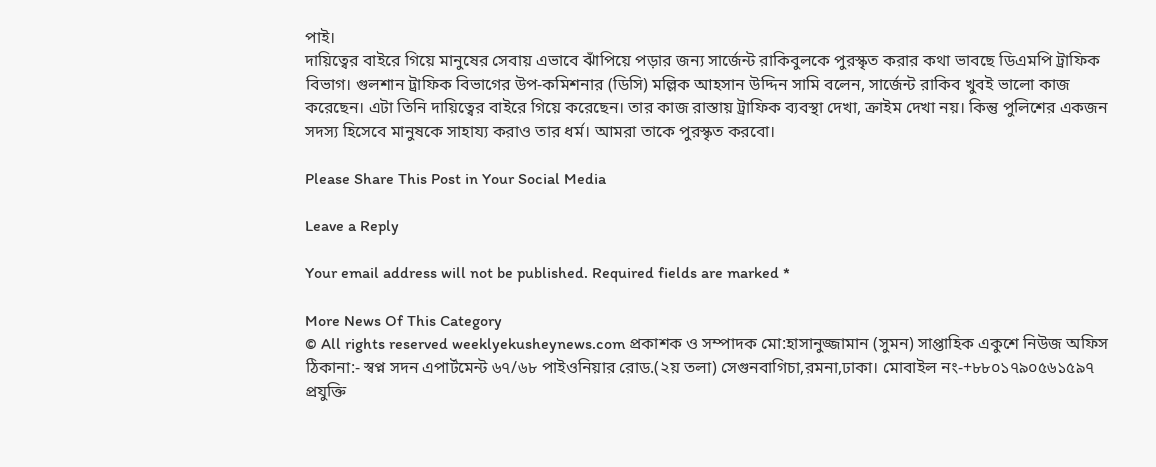পাই।
দায়িত্বের বাইরে গিয়ে মানুষের সেবায় এভাবে ঝাঁপিয়ে পড়ার জন্য সার্জেন্ট রাকিবুলকে পুরস্কৃত করার কথা ভাবছে ডিএমপি ট্রাফিক বিভাগ। গুলশান ট্রাফিক বিভাগের উপ-কমিশনার (ডিসি) মল্লিক আহসান উদ্দিন সামি বলেন, সার্জেন্ট রাকিব খুবই ভালো কাজ করেছেন। এটা তিনি দায়িত্বের বাইরে গিয়ে করেছেন। তার কাজ রাস্তায় ট্রাফিক ব্যবস্থা দেখা, ক্রাইম দেখা নয়। কিন্তু পুলিশের একজন সদস্য হিসেবে মানুষকে সাহায্য করাও তার ধর্ম। আমরা তাকে পুরস্কৃত করবো।

Please Share This Post in Your Social Media

Leave a Reply

Your email address will not be published. Required fields are marked *

More News Of This Category
© All rights reserved weeklyekusheynews.com প্রকাশক ও সম্পাদক মো:হাসানুজ্জামান (সুমন) সাপ্তাহিক একুশে নিউজ অফিস ঠিকানা:- স্বপ্ন সদন এপার্টমেন্ট ৬৭/৬৮ পাইওনিয়ার রোড.(২য় তলা) সেগুনবাগিচা,রমনা,ঢাকা। মোবাইল নং-+৮৮০১৭৯০৫৬১৫৯৭
প্রযুক্তি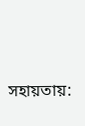সহায়তায়: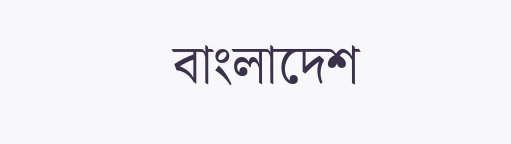বাংলাদেশ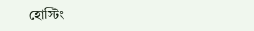হোস্টিং